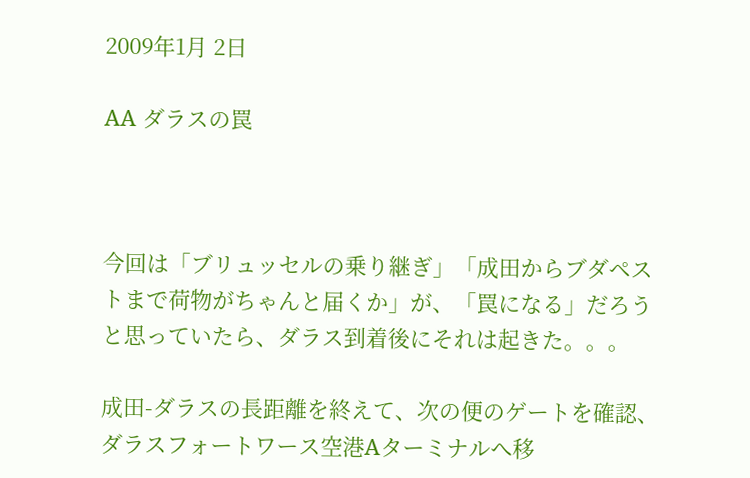2009年1月 2日

AA ダラスの罠



今回は「ブリュッセルの乗り継ぎ」「成田からブダペストまで荷物がちゃんと届くか」が、「罠になる」だろうと思っていたら、ダラス到着後にそれは起きた。。。

成田-ダラスの長距離を終えて、次の便のゲートを確認、ダラスフォートワース空港Aターミナルへ移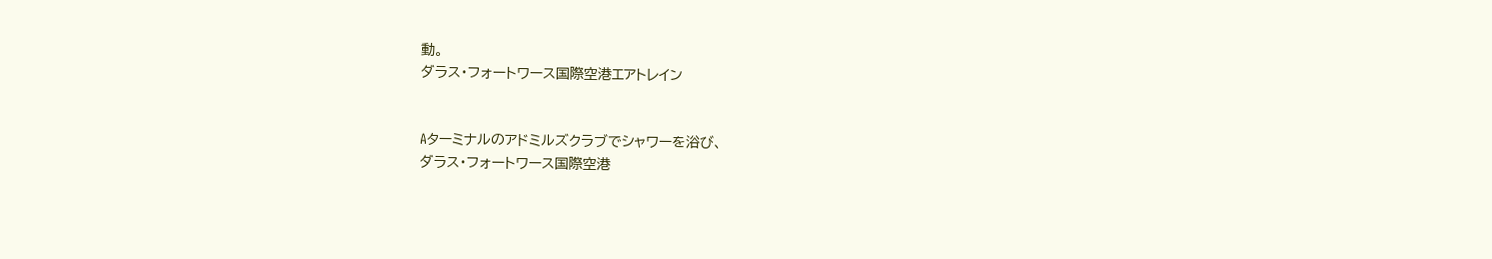動。
ダラス・フォートワース国際空港エアトレイン


Aターミナルのアドミルズクラブでシャワーを浴び、
ダラス・フォートワース国際空港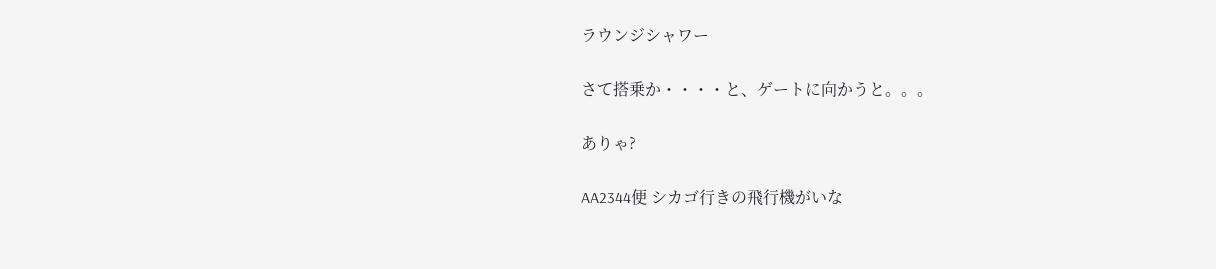ラウンジシャワー

さて搭乗か・・・・と、ゲートに向かうと。。。

ありゃ?

AA2344便 シカゴ行きの飛行機がいな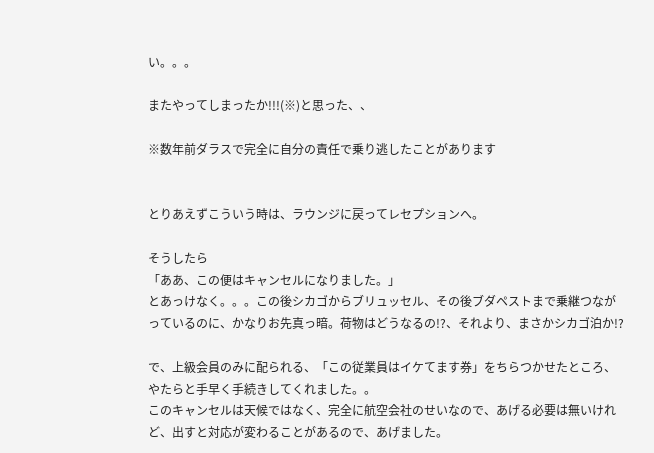い。。。

またやってしまったか!!!(※)と思った、、

※数年前ダラスで完全に自分の責任で乗り逃したことがあります


とりあえずこういう時は、ラウンジに戻ってレセプションへ。

そうしたら
「ああ、この便はキャンセルになりました。」
とあっけなく。。。この後シカゴからブリュッセル、その後ブダペストまで乗継つながっているのに、かなりお先真っ暗。荷物はどうなるの!?、それより、まさかシカゴ泊か!?

で、上級会員のみに配られる、「この従業員はイケてます券」をちらつかせたところ、
やたらと手早く手続きしてくれました。。
このキャンセルは天候ではなく、完全に航空会社のせいなので、あげる必要は無いけれど、出すと対応が変わることがあるので、あげました。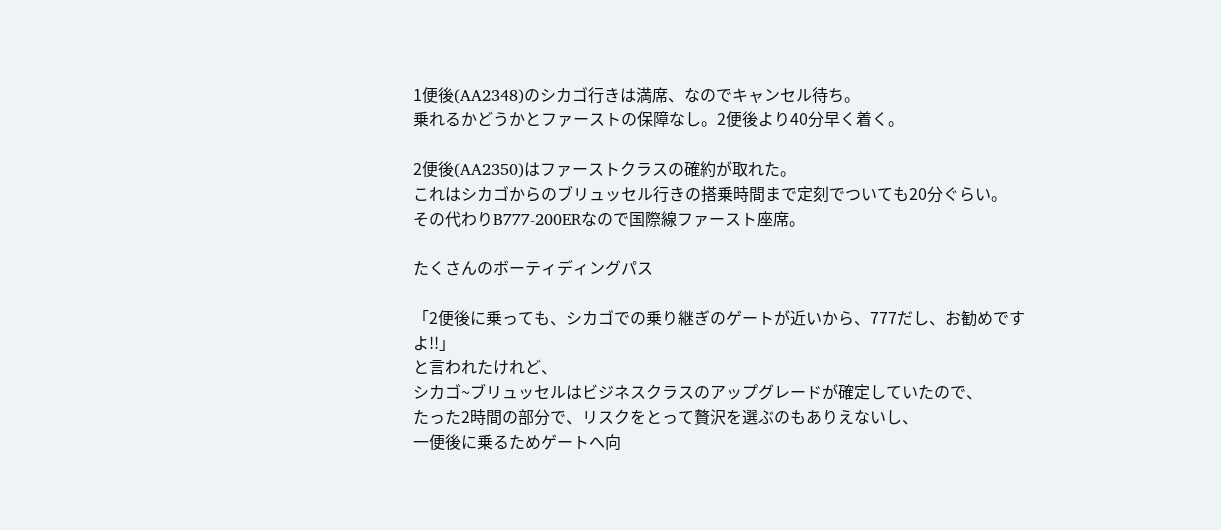1便後(AA2348)のシカゴ行きは満席、なのでキャンセル待ち。
乗れるかどうかとファーストの保障なし。2便後より40分早く着く。

2便後(AA2350)はファーストクラスの確約が取れた。
これはシカゴからのブリュッセル行きの搭乗時間まで定刻でついても20分ぐらい。
その代わりB777-200ERなので国際線ファースト座席。

たくさんのボーティディングパス

「2便後に乗っても、シカゴでの乗り継ぎのゲートが近いから、777だし、お勧めですよ!!」
と言われたけれど、
シカゴ~ブリュッセルはビジネスクラスのアップグレードが確定していたので、
たった2時間の部分で、リスクをとって贅沢を選ぶのもありえないし、
一便後に乗るためゲートへ向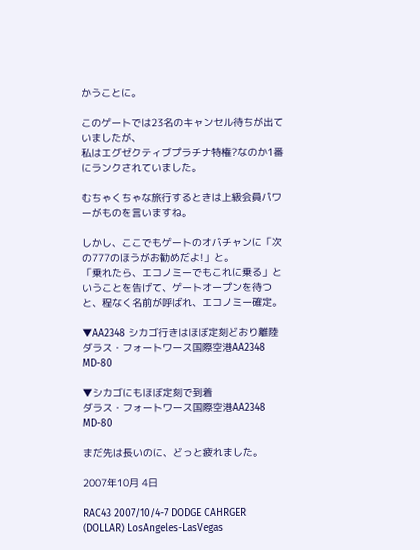かうことに。

このゲートでは23名のキャンセル待ちが出ていましたが、
私はエグゼクティブプラチナ特権?なのか1番にランクされていました。

むちゃくちゃな旅行するときは上級会員パワーがものを言いますね。

しかし、ここでもゲートのオバチャンに「次の777のほうがお勧めだよ!」と。
「乗れたら、エコノミーでもこれに乗る」ということを告げて、ゲートオープンを待つと、程なく名前が呼ばれ、エコノミー確定。

▼AA2348 シカゴ行きはほぼ定刻どおり離陸
ダラス・フォートワース国際空港AA2348 MD-80

▼シカゴにもほぼ定刻で到着
ダラス・フォートワース国際空港AA2348 MD-80

まだ先は長いのに、どっと疲れました。

2007年10月 4日

RAC43 2007/10/4-7 DODGE CAHRGER (DOLLAR) LosAngeles-LasVegas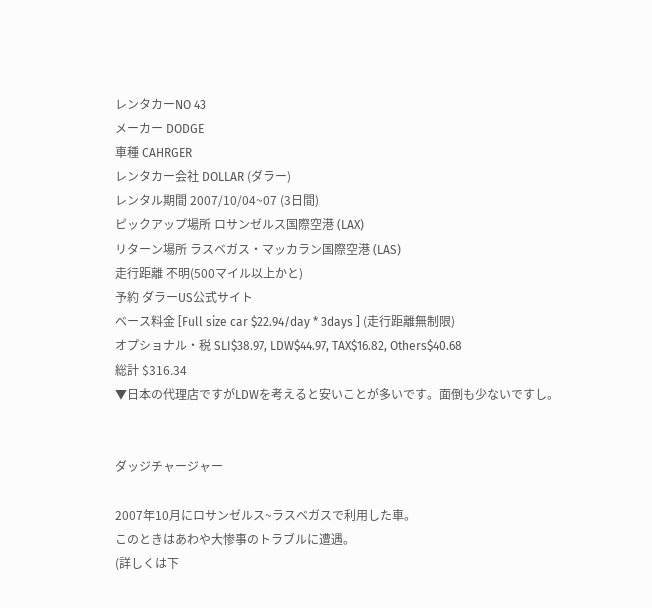レンタカーNO 43
メーカー DODGE
車種 CAHRGER
レンタカー会社 DOLLAR (ダラー)
レンタル期間 2007/10/04~07 (3日間)
ピックアップ場所 ロサンゼルス国際空港 (LAX)
リターン場所 ラスベガス・マッカラン国際空港 (LAS)
走行距離 不明(500マイル以上かと)
予約 ダラーUS公式サイト
ベース料金 [Full size car $22.94/day * 3days ] (走行距離無制限)
オプショナル・税 SLI$38.97, LDW$44.97, TAX$16.82, Others$40.68
総計 $316.34
▼日本の代理店ですがLDWを考えると安いことが多いです。面倒も少ないですし。


ダッジチャージャー

2007年10月にロサンゼルス~ラスベガスで利用した車。
このときはあわや大惨事のトラブルに遭遇。
(詳しくは下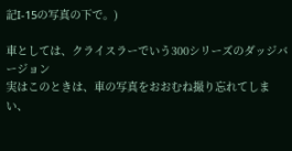記I-15の写真の下で。)

車としては、クライスラーでいう300シリーズのダッジバージョン
実はこのときは、車の写真をおおむね撮り忘れてしまい、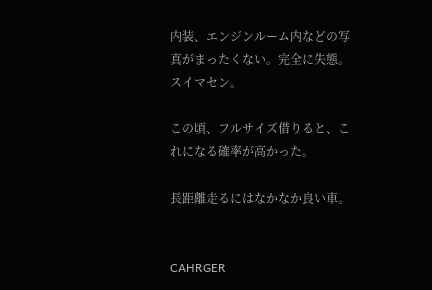内装、エンジンルーム内などの写真がまったくない。完全に失態。スイマセン。

この頃、フルサイズ借りると、これになる確率が高かった。

長距離走るにはなかなか良い車。


CAHRGER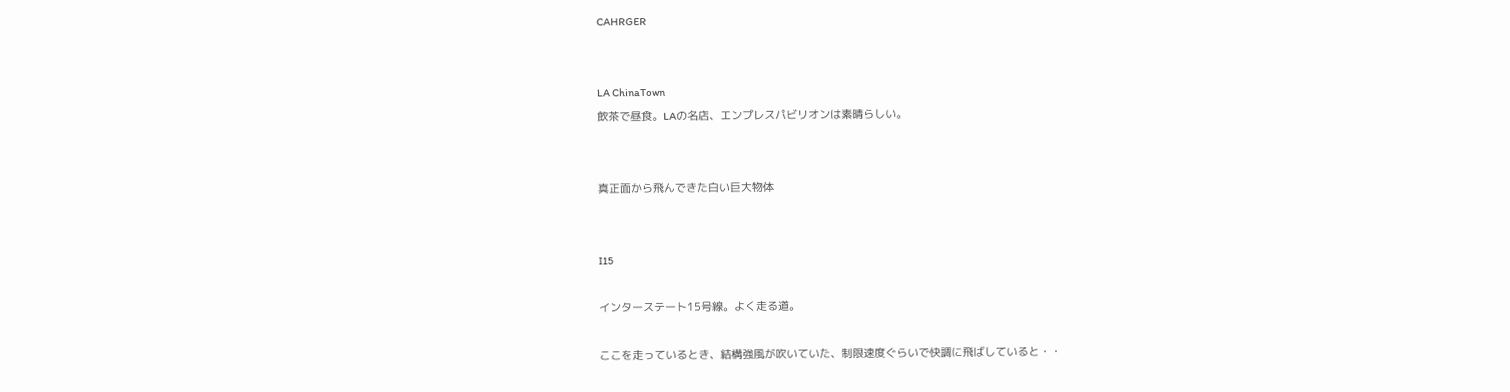CAHRGER


LA ChinaTown
飲茶で昼食。LAの名店、エンプレスパビリオンは素晴らしい。


真正面から飛んできた白い巨大物体


I15

インターステート15号線。よく走る道。

ここを走っているとき、結構強風が吹いていた、制限速度ぐらいで快調に飛ばしていると・・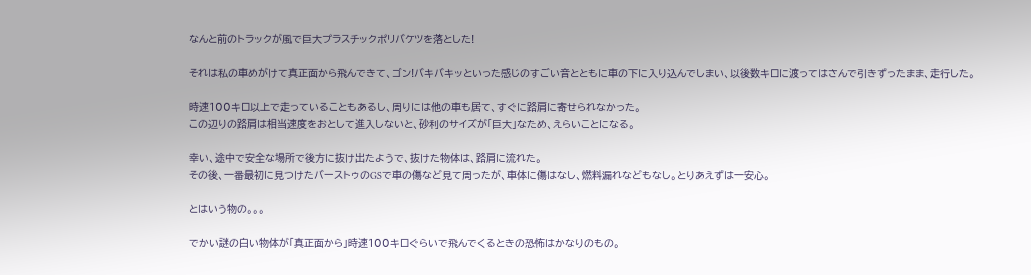なんと前のトラックが風で巨大プラスチックポリバケツを落とした!

それは私の車めがけて真正面から飛んできて、ゴン!バキバキッといった感じのすごい音とともに車の下に入り込んでしまい、以後数キロに渡ってはさんで引きずったまま、走行した。

時速100キロ以上で走っていることもあるし、周りには他の車も居て、すぐに路肩に寄せられなかった。
この辺りの路肩は相当速度をおとして進入しないと、砂利のサイズが「巨大」なため、えらいことになる。

幸い、途中で安全な場所で後方に抜け出たようで、抜けた物体は、路肩に流れた。
その後、一番最初に見つけたバーストゥのGSで車の傷など見て周ったが、車体に傷はなし、燃料漏れなどもなし。とりあえずは一安心。

とはいう物の。。。

でかい謎の白い物体が「真正面から」時速100キロぐらいで飛んでくるときの恐怖はかなりのもの。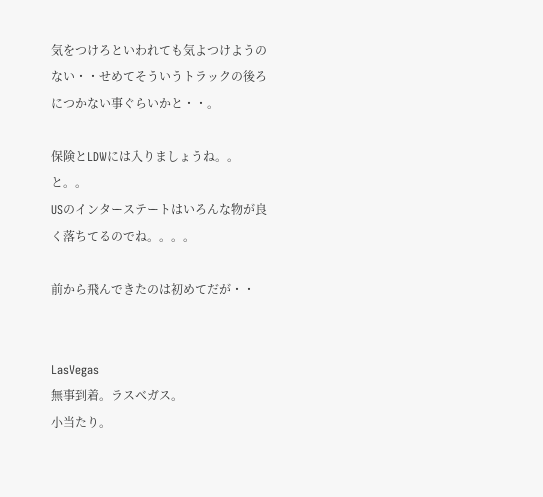気をつけろといわれても気よつけようのない・・せめてそういうトラックの後ろにつかない事ぐらいかと・・。

保険とLDWには入りましょうね。。と。。
USのインターステートはいろんな物が良く落ちてるのでね。。。。

前から飛んできたのは初めてだが・・


LasVegas
無事到着。ラスベガス。
小当たり。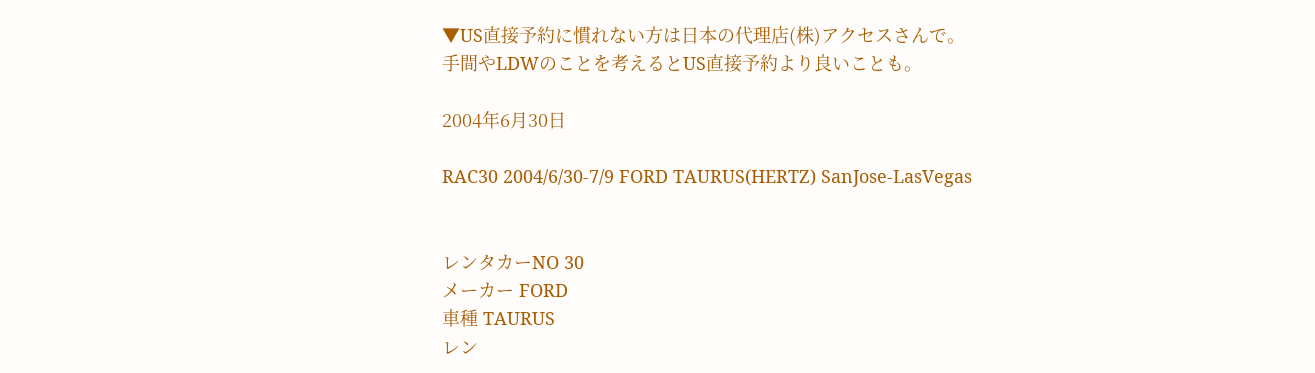▼US直接予約に慣れない方は日本の代理店(株)アクセスさんで。
手間やLDWのことを考えるとUS直接予約より良いことも。

2004年6月30日

RAC30 2004/6/30-7/9 FORD TAURUS(HERTZ) SanJose-LasVegas


レンタカーNO 30
メーカー FORD
車種 TAURUS
レン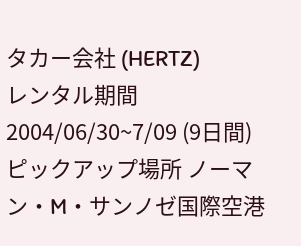タカー会社 (HERTZ)
レンタル期間 2004/06/30~7/09 (9日間)
ピックアップ場所 ノーマン・M・サンノゼ国際空港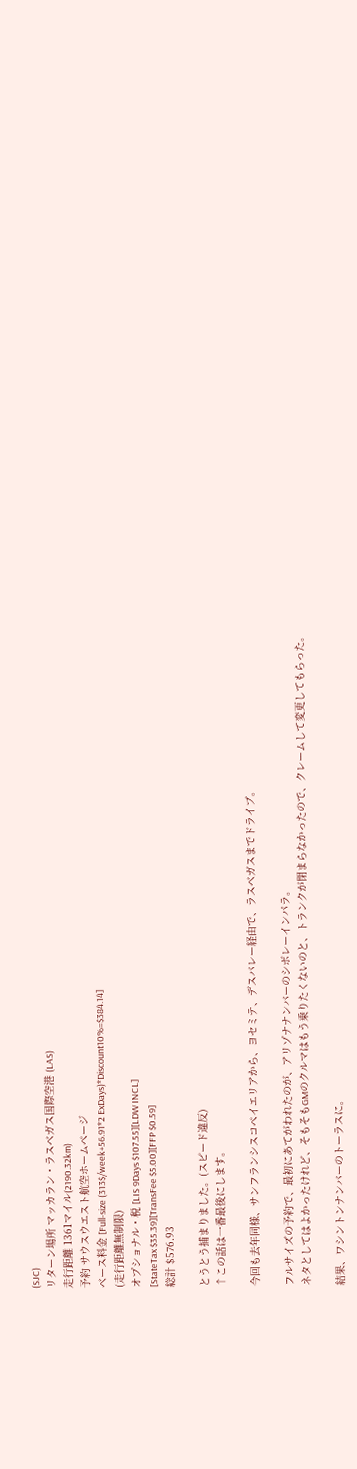(SJC)
リターン場所 マッカラン・ラスベガス国際空港 (LAS)
走行距離 1361マイル(2190.32km)
予約 サウスウエスト航空ホームページ
ベース料金 [Full-size (313$/week+56.91*2 ExDays)*Discount10%=$384.14]
(走行距離無制限)
オプショナル・税 [LIS 9Days $107.55][LDW INCL]
[StateTax $35.39][TransFee $5.00][FFP $0.59]
総計 $576.93

とうとう捕まりました。(スピード違反)
↑この話は一番最後にします。

今回も去年同様、サンフランシスコペイエリアから、ヨセミテ、デスバレー経由で、ラスベガスまでドライブ。

フルサイズの予約で、最初にあてがわれたのが、アリゾナナンバーのシボレーインパラ。
ネタとしてはよかったけれど、そもそもGMのクルマはもう乗りたくないのと、トランクが閉まらなかったので、クレームして変更してもらった。

結果、ワシントンナンバーのトーラスに。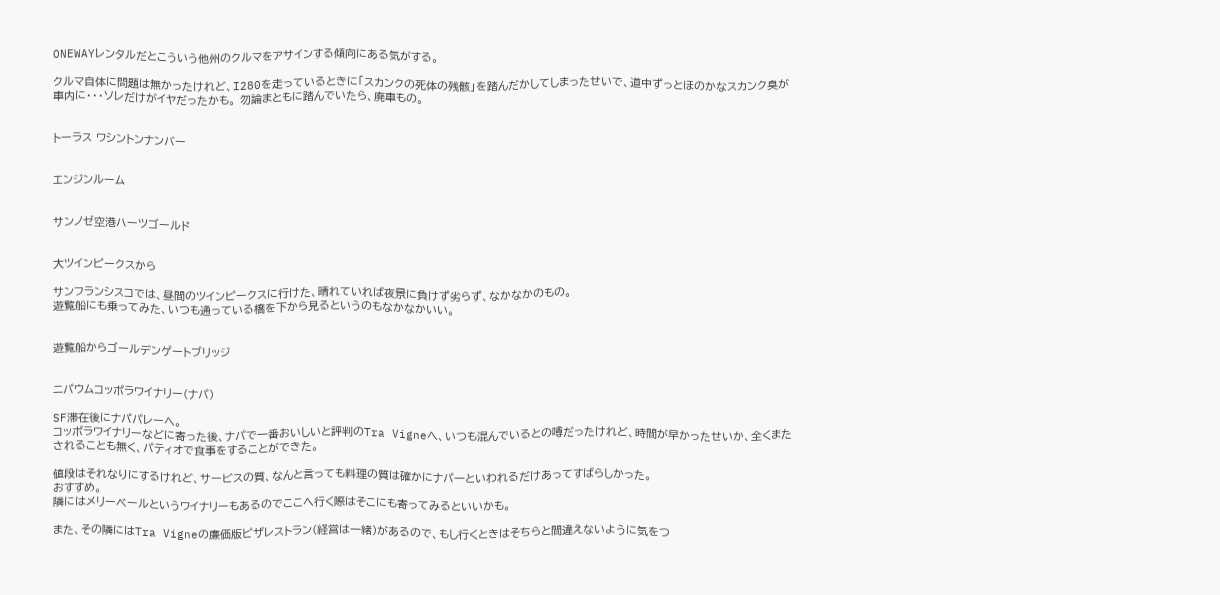ONEWAYレンタルだとこういう他州のクルマをアサインする傾向にある気がする。

クルマ自体に問題は無かったけれど、I280を走っているときに「スカンクの死体の残骸」を踏んだかしてしまったせいで、道中ずっとほのかなスカンク臭が車内に・・・ソレだけがイヤだったかも。 勿論まともに踏んでいたら、廃車もの。


トーラス ワシントンナンバー


エンジンルーム


サンノゼ空港ハーツゴールド


大ツインピークスから

サンフランシスコでは、昼間のツインピークスに行けた、晴れていれば夜景に負けず劣らず、なかなかのもの。
遊覧船にも乗ってみた、いつも通っている橋を下から見るというのもなかなかいい。


遊覧船からゴールデンゲートブリッジ


ニパウムコッポラワイナリー(ナパ)

SF滞在後にナパパレーへ。
コッポラワイナリーなどに寄った後、ナパで一番おいしいと評判のTra Vigneへ、いつも混んでいるとの噂だったけれど、時間が早かったせいか、全くまたされることも無く、パティオで食事をすることができた。

値段はそれなりにするけれど、サービスの質、なんと言っても料理の質は確かにナパ一といわれるだけあってすばらしかった。
おすすめ。
隣にはメリーベールというワイナリーもあるのでここへ行く際はそこにも寄ってみるといいかも。

また、その隣にはTra Vigneの廉価版ピザレストラン(経営は一緒)があるので、もし行くときはそちらと間違えないように気をつ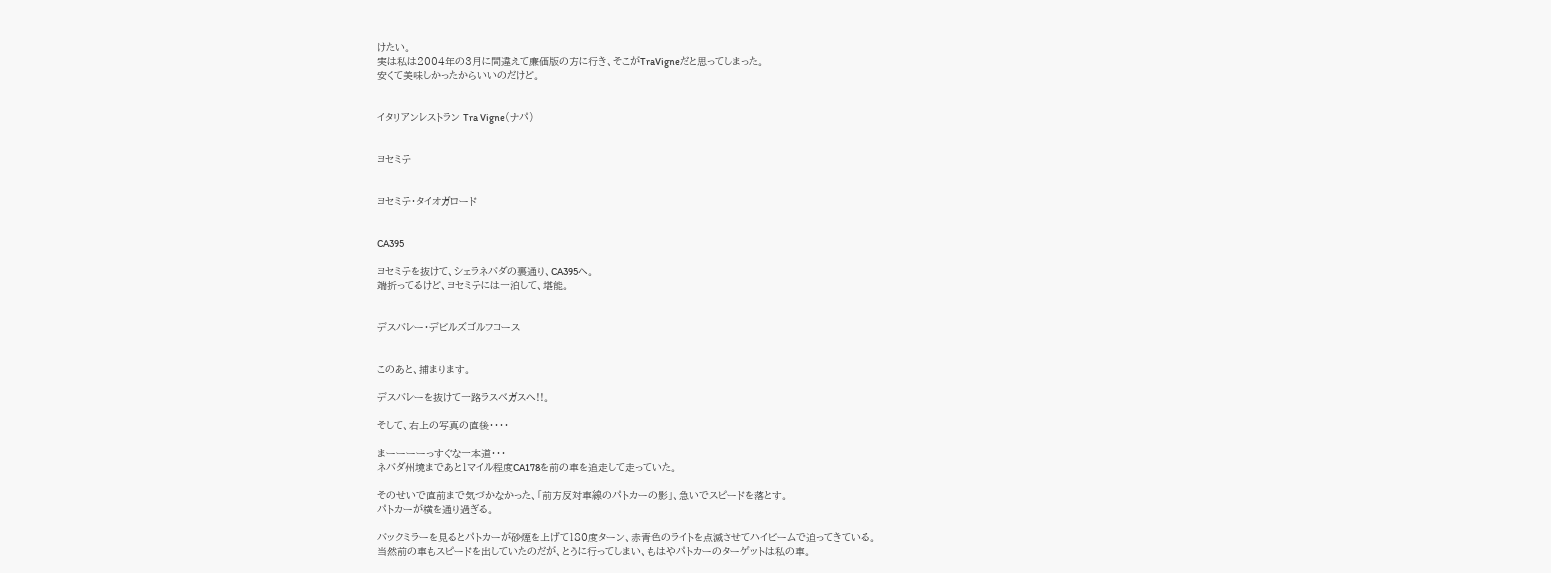けたい。
実は私は2004年の3月に間違えて廉価版の方に行き、そこがTraVigneだと思ってしまった。
安くて美味しかったからいいのだけど。


イタリアンレストラン Tra Vigne(ナパ)


ヨセミテ


ヨセミテ・タイオガロード


CA395

ヨセミテを抜けて、シェラネバダの裏通り、CA395へ。
端折ってるけど、ヨセミテには一泊して、堪能。


デスバレー・デビルズゴルフコース


このあと、捕まります。

デスバレーを抜けて一路ラスベガスへ!!。

そして、右上の写真の直後・・・・

まーーーーっすぐな一本道・・・
ネバダ州境まであと1マイル程度CA178を前の車を追走して走っていた。

そのせいで直前まで気づかなかった、「前方反対車線のパトカーの影」、急いでスピードを落とす。
パトカーが横を通り過ぎる。

バックミラーを見るとパトカーが砂煙を上げて180度ターン、赤青色のライトを点滅させてハイビームで迫ってきている。
当然前の車もスピードを出していたのだが、とうに行ってしまい、もはやパトカーのターゲットは私の車。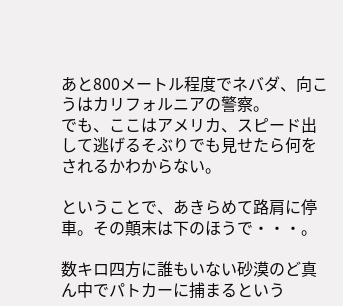あと800メートル程度でネバダ、向こうはカリフォルニアの警察。
でも、ここはアメリカ、スピード出して逃げるそぶりでも見せたら何をされるかわからない。

ということで、あきらめて路肩に停車。その顛末は下のほうで・・・。

数キロ四方に誰もいない砂漠のど真ん中でパトカーに捕まるという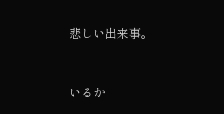悲しい出来事。


いるか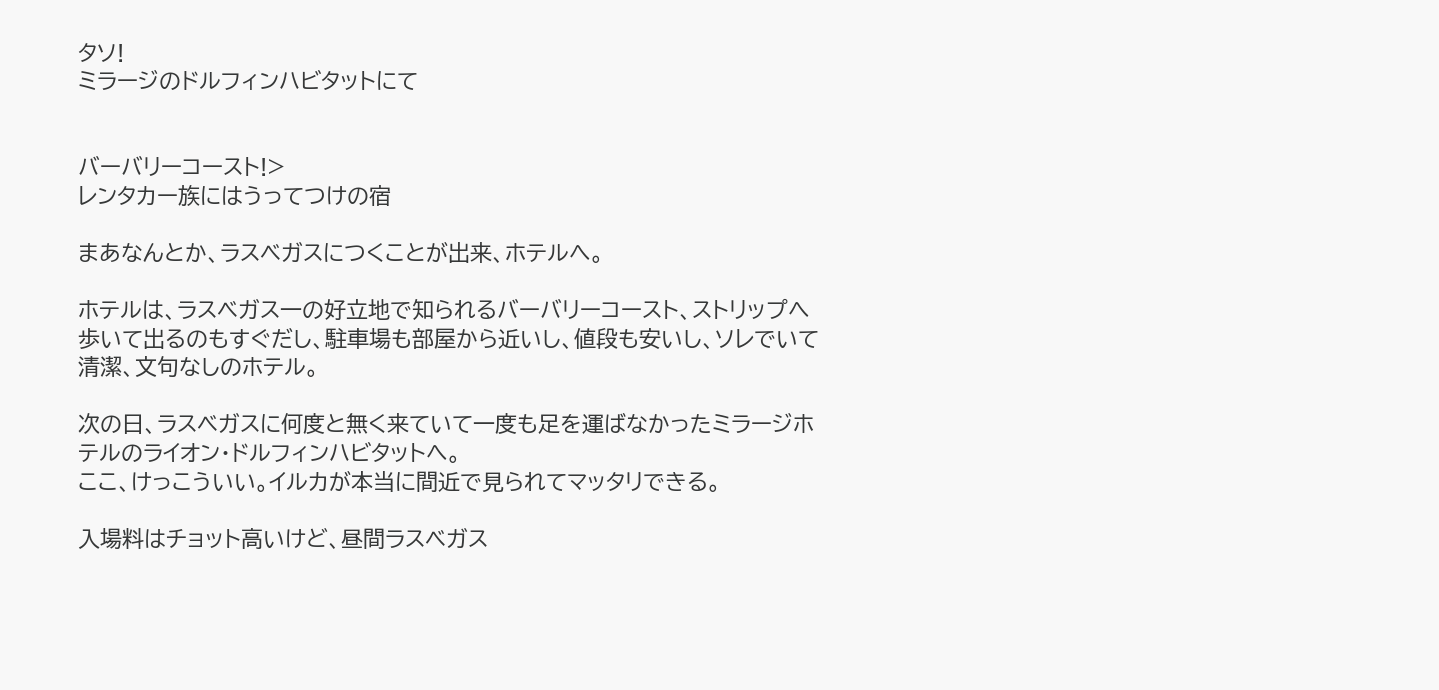タソ!
ミラージのドルフィンハビタットにて


バーバリーコースト!>
レンタカー族にはうってつけの宿

まあなんとか、ラスベガスにつくことが出来、ホテルへ。

ホテルは、ラスベガス一の好立地で知られるバーバリーコースト、ストリップへ歩いて出るのもすぐだし、駐車場も部屋から近いし、値段も安いし、ソレでいて清潔、文句なしのホテル。

次の日、ラスベガスに何度と無く来ていて一度も足を運ばなかったミラージホテルのライオン・ドルフィンハビタットへ。
ここ、けっこういい。イルカが本当に間近で見られてマッタリできる。

入場料はチョット高いけど、昼間ラスベガス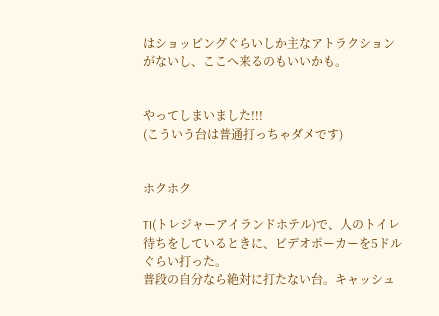はショッピングぐらいしか主なアトラクションがないし、ここへ来るのもいいかも。


やってしまいました!!!
(こういう台は普通打っちゃダメです)


ホクホク

TI(トレジャーアイランドホテル)で、人のトイレ待ちをしているときに、ビデオポーカーを5ドルぐらい打った。
普段の自分なら絶対に打たない台。キャッシュ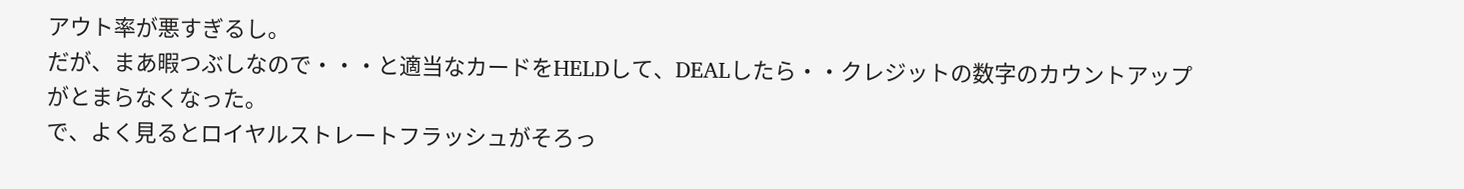アウト率が悪すぎるし。
だが、まあ暇つぶしなので・・・と適当なカードをHELDして、DEALしたら・・クレジットの数字のカウントアップがとまらなくなった。
で、よく見るとロイヤルストレートフラッシュがそろっ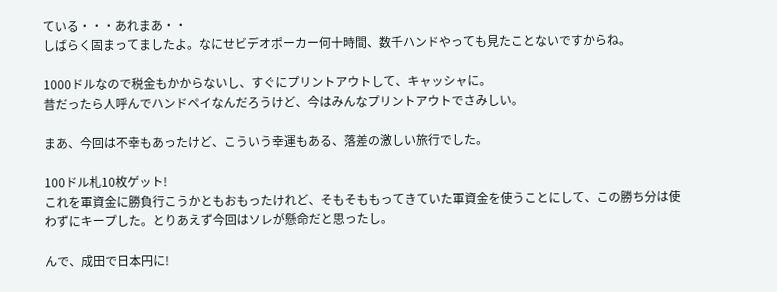ている・・・あれまあ・・
しばらく固まってましたよ。なにせビデオポーカー何十時間、数千ハンドやっても見たことないですからね。

1000ドルなので税金もかからないし、すぐにプリントアウトして、キャッシャに。
昔だったら人呼んでハンドペイなんだろうけど、今はみんなプリントアウトでさみしい。

まあ、今回は不幸もあったけど、こういう幸運もある、落差の激しい旅行でした。

100ドル札10枚ゲット!
これを軍資金に勝負行こうかともおもったけれど、そもそももってきていた軍資金を使うことにして、この勝ち分は使わずにキープした。とりあえず今回はソレが懸命だと思ったし。

んで、成田で日本円に!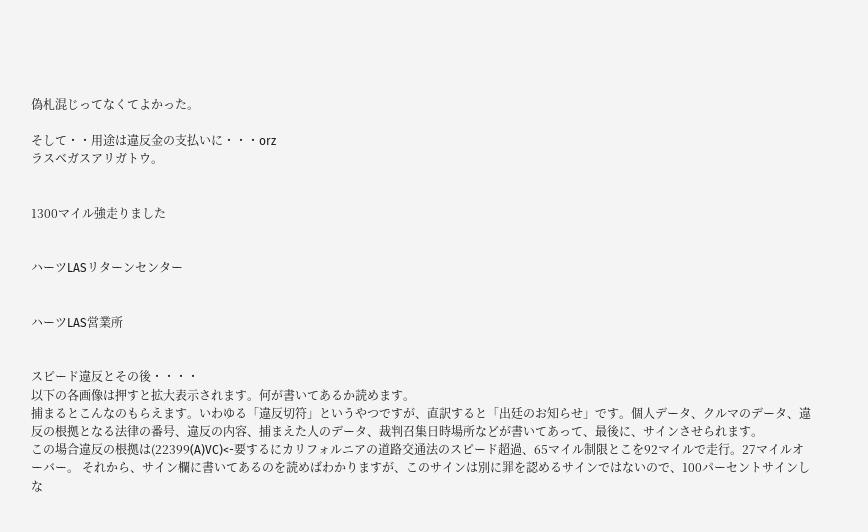偽札混じってなくてよかった。

そして・・用途は違反金の支払いに・・・orz
ラスベガスアリガトウ。


1300マイル強走りました


ハーツLASリターンセンター


ハーツLAS営業所


スピード違反とその後・・・・
以下の各画像は押すと拡大表示されます。何が書いてあるか読めます。
捕まるとこんなのもらえます。いわゆる「違反切符」というやつですが、直訳すると「出廷のお知らせ」です。個人データ、クルマのデータ、違反の根拠となる法律の番号、違反の内容、捕まえた人のデータ、裁判召集日時場所などが書いてあって、最後に、サインさせられます。
この場合違反の根拠は(22399(A)VC)<-要するにカリフォルニアの道路交通法のスピード超過、65マイル制限とこを92マイルで走行。27マイルオーバー。 それから、サイン欄に書いてあるのを読めばわかりますが、このサインは別に罪を認めるサインではないので、100パーセントサインしな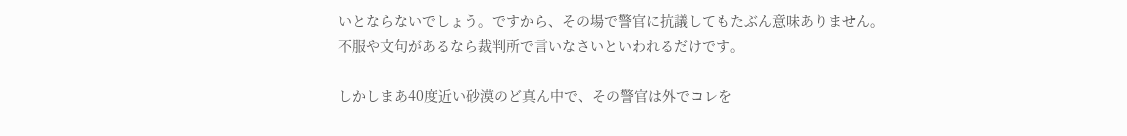いとならないでしょう。ですから、その場で警官に抗議してもたぶん意味ありません。
不服や文句があるなら裁判所で言いなさいといわれるだけです。

しかしまあ40度近い砂漠のど真ん中で、その警官は外でコレを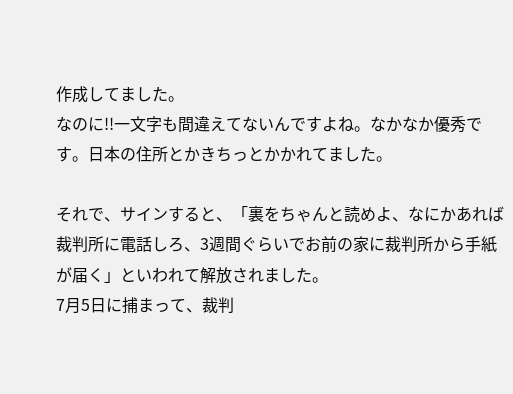作成してました。
なのに!!一文字も間違えてないんですよね。なかなか優秀です。日本の住所とかきちっとかかれてました。

それで、サインすると、「裏をちゃんと読めよ、なにかあれば裁判所に電話しろ、3週間ぐらいでお前の家に裁判所から手紙が届く」といわれて解放されました。
7月5日に捕まって、裁判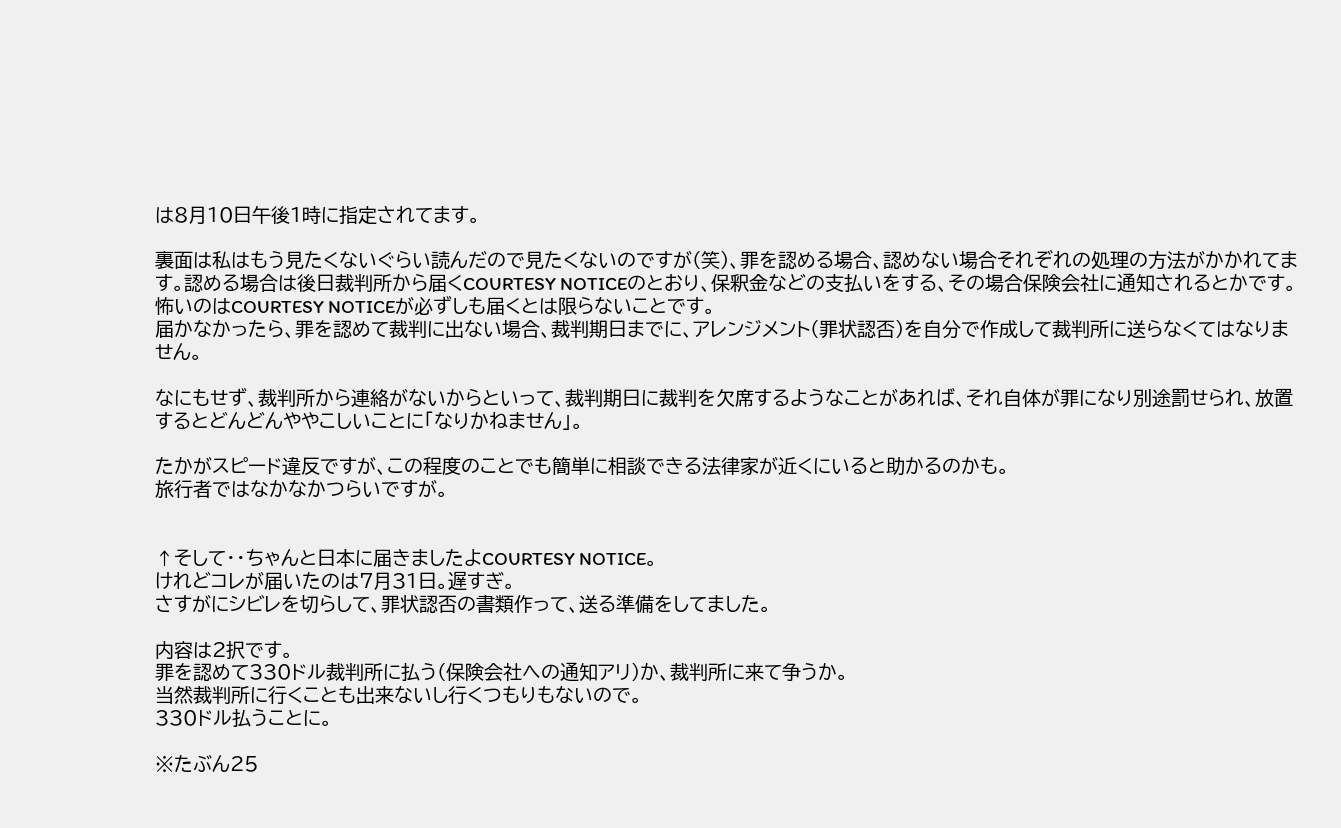は8月10日午後1時に指定されてます。

裏面は私はもう見たくないぐらい読んだので見たくないのですが(笑)、罪を認める場合、認めない場合それぞれの処理の方法がかかれてます。認める場合は後日裁判所から届くCOURTESY NOTICEのとおり、保釈金などの支払いをする、その場合保険会社に通知されるとかです。
怖いのはCOURTESY NOTICEが必ずしも届くとは限らないことです。
届かなかったら、罪を認めて裁判に出ない場合、裁判期日までに、アレンジメント(罪状認否)を自分で作成して裁判所に送らなくてはなりません。

なにもせず、裁判所から連絡がないからといって、裁判期日に裁判を欠席するようなことがあれば、それ自体が罪になり別途罰せられ、放置するとどんどんややこしいことに「なりかねません」。

たかがスピード違反ですが、この程度のことでも簡単に相談できる法律家が近くにいると助かるのかも。
旅行者ではなかなかつらいですが。


↑そして・・ちゃんと日本に届きましたよCOURTESY NOTICE。
けれどコレが届いたのは7月31日。遅すぎ。
さすがにシビレを切らして、罪状認否の書類作って、送る準備をしてました。

内容は2択です。
罪を認めて330ドル裁判所に払う(保険会社への通知アリ)か、裁判所に来て争うか。
当然裁判所に行くことも出来ないし行くつもりもないので。
330ドル払うことに。

※たぶん25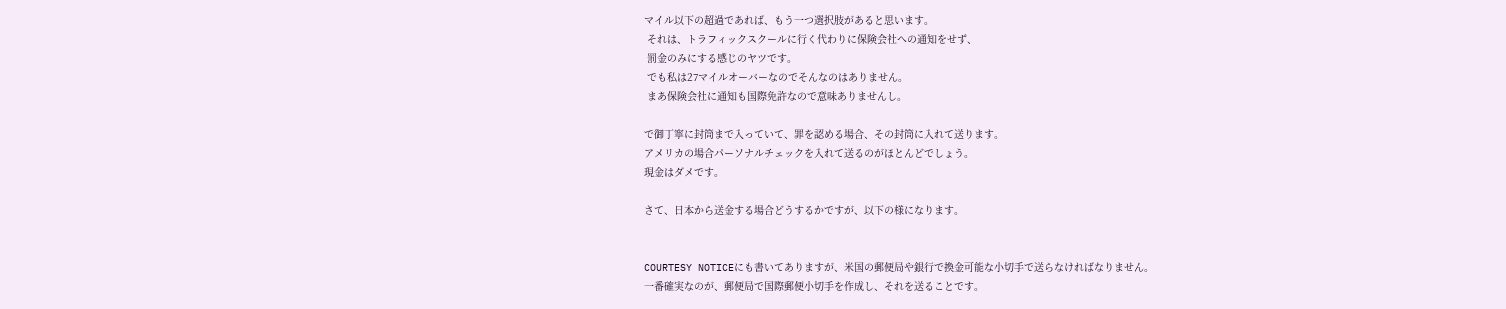マイル以下の超過であれば、もう一つ選択肢があると思います。
 それは、トラフィックスクールに行く代わりに保険会社への通知をせず、
 罰金のみにする感じのヤツです。
 でも私は27マイルオーバーなのでそんなのはありません。
 まあ保険会社に通知も国際免許なので意味ありませんし。

で御丁寧に封筒まで入っていて、罪を認める場合、その封筒に入れて送ります。
アメリカの場合パーソナルチェックを入れて送るのがほとんどでしょう。
現金はダメです。

さて、日本から送金する場合どうするかですが、以下の様になります。


COURTESY NOTICEにも書いてありますが、米国の郵便局や銀行で換金可能な小切手で送らなければなりません。
一番確実なのが、郵便局で国際郵便小切手を作成し、それを送ることです。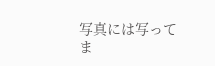写真には写ってま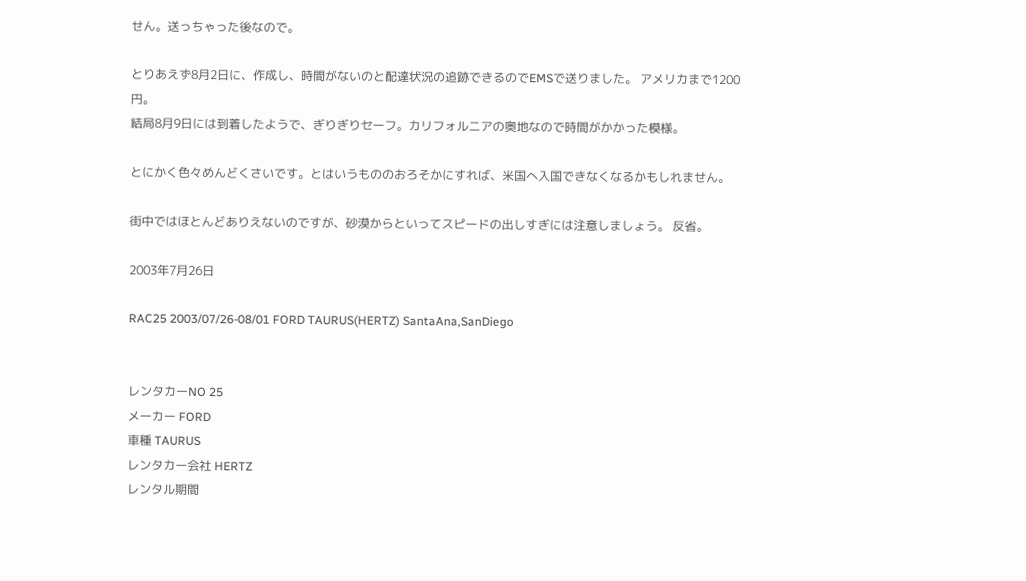せん。送っちゃった後なので。

とりあえず8月2日に、作成し、時間がないのと配達状況の追跡できるのでEMSで送りました。 アメリカまで1200円。
結局8月9日には到着したようで、ぎりぎりセーフ。カリフォルニアの奥地なので時間がかかった模様。

とにかく色々めんどくさいです。とはいうもののおろそかにすれば、米国へ入国できなくなるかもしれません。

街中ではほとんどありえないのですが、砂漠からといってスピードの出しすぎには注意しましょう。 反省。

2003年7月26日

RAC25 2003/07/26-08/01 FORD TAURUS(HERTZ) SantaAna,SanDiego


レンタカーNO 25
メーカー FORD
車種 TAURUS
レンタカー会社 HERTZ
レンタル期間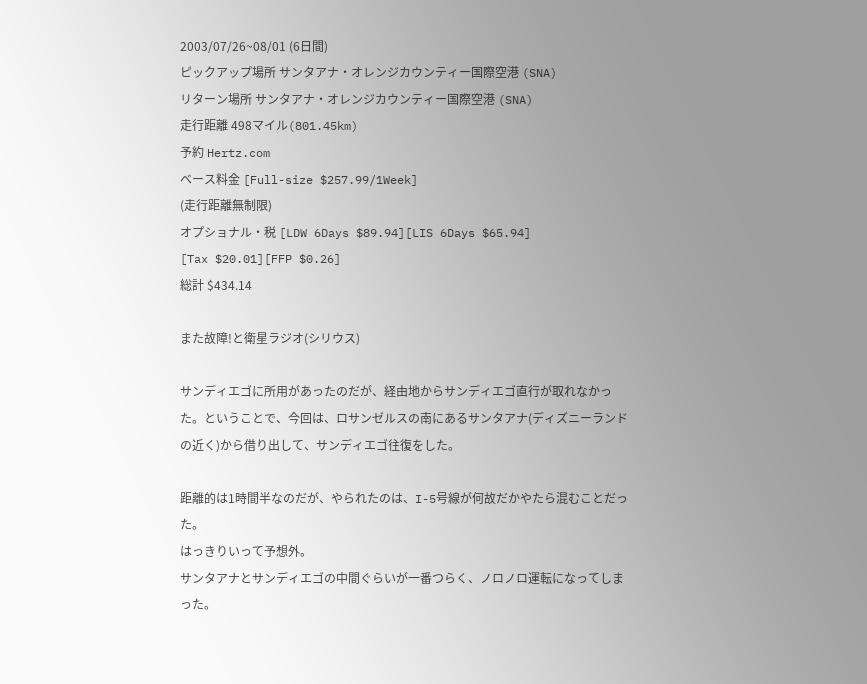2003/07/26~08/01 (6日間)
ピックアップ場所 サンタアナ・オレンジカウンティー国際空港 (SNA)
リターン場所 サンタアナ・オレンジカウンティー国際空港 (SNA)
走行距離 498マイル(801.45km)
予約 Hertz.com
ベース料金 [Full-size $257.99/1Week]
(走行距離無制限)
オプショナル・税 [LDW 6Days $89.94][LIS 6Days $65.94]
[Tax $20.01][FFP $0.26]
総計 $434.14

また故障!と衛星ラジオ(シリウス)

サンディエゴに所用があったのだが、経由地からサンディエゴ直行が取れなかった。ということで、今回は、ロサンゼルスの南にあるサンタアナ(ディズニーランドの近く)から借り出して、サンディエゴ往復をした。

距離的は1時間半なのだが、やられたのは、I-5号線が何故だかやたら混むことだった。
はっきりいって予想外。
サンタアナとサンディエゴの中間ぐらいが一番つらく、ノロノロ運転になってしまった。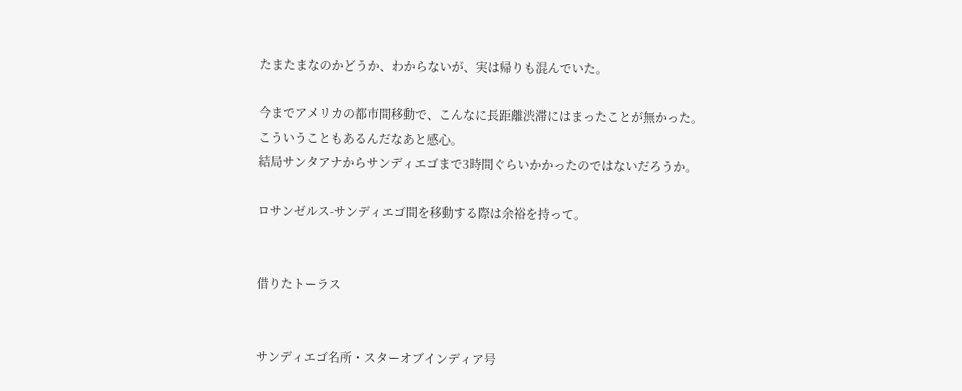たまたまなのかどうか、わからないが、実は帰りも混んでいた。

今までアメリカの都市間移動で、こんなに長距離渋滞にはまったことが無かった。
こういうこともあるんだなあと感心。
結局サンタアナからサンディエゴまで3時間ぐらいかかったのではないだろうか。

ロサンゼルス-サンディエゴ間を移動する際は余裕を持って。


借りたトーラス


サンディエゴ名所・スターオブインディア号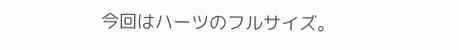今回はハーツのフルサイズ。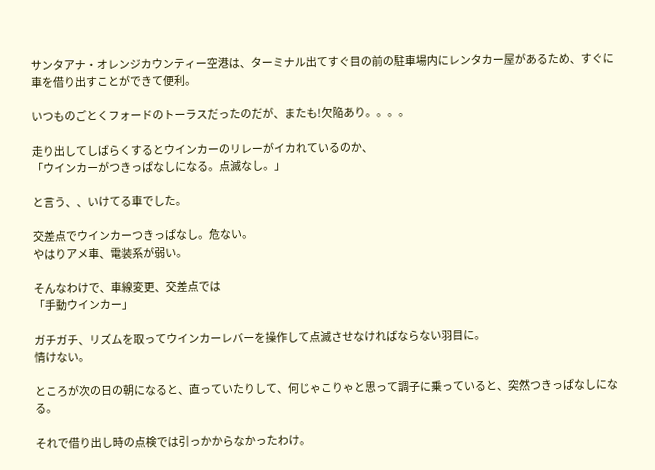サンタアナ・オレンジカウンティー空港は、ターミナル出てすぐ目の前の駐車場内にレンタカー屋があるため、すぐに車を借り出すことができて便利。

いつものごとくフォードのトーラスだったのだが、またも!欠陥あり。。。。

走り出してしばらくするとウインカーのリレーがイカれているのか、
「ウインカーがつきっぱなしになる。点滅なし。」

と言う、、いけてる車でした。

交差点でウインカーつきっぱなし。危ない。
やはりアメ車、電装系が弱い。

そんなわけで、車線変更、交差点では
「手動ウインカー」

ガチガチ、リズムを取ってウインカーレバーを操作して点滅させなければならない羽目に。
情けない。

ところが次の日の朝になると、直っていたりして、何じゃこりゃと思って調子に乗っていると、突然つきっぱなしになる。

それで借り出し時の点検では引っかからなかったわけ。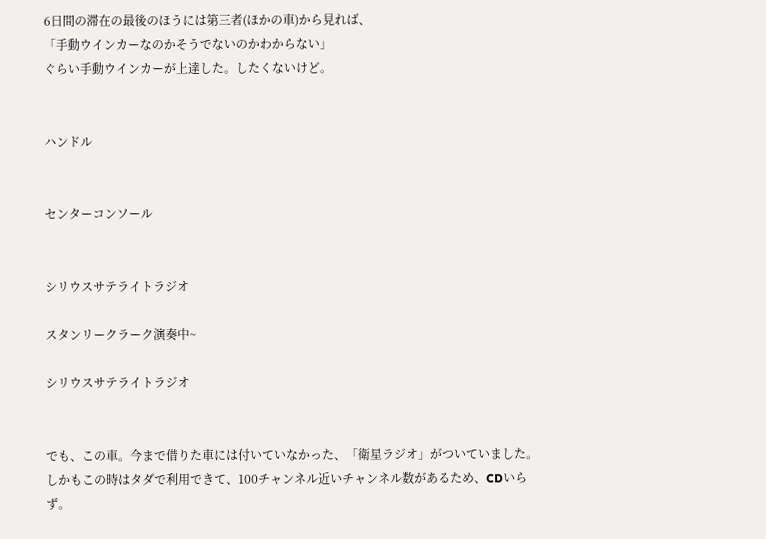6日間の滞在の最後のほうには第三者(ほかの車)から見れば、
「手動ウインカーなのかそうでないのかわからない」
ぐらい手動ウインカーが上達した。したくないけど。


ハンドル


センターコンソール


シリウスサテライトラジオ

スタンリークラーク演奏中~

シリウスサテライトラジオ


でも、この車。今まで借りた車には付いていなかった、「衛星ラジオ」がついていました。
しかもこの時はタダで利用できて、100チャンネル近いチャンネル数があるため、CDいらず。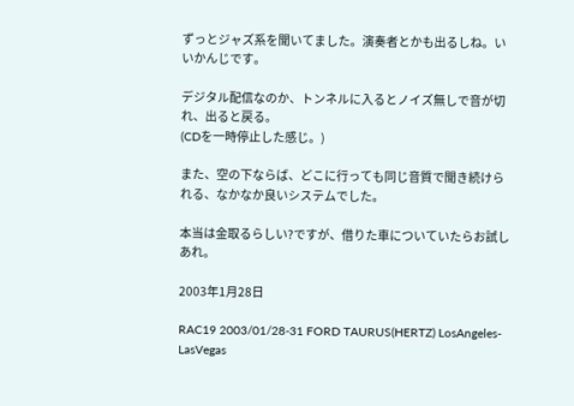ずっとジャズ系を聞いてました。演奏者とかも出るしね。いいかんじです。

デジタル配信なのか、トンネルに入るとノイズ無しで音が切れ、出ると戻る。
(CDを一時停止した感じ。)

また、空の下ならば、どこに行っても同じ音質で聞き続けられる、なかなか良いシステムでした。

本当は金取るらしい?ですが、借りた車についていたらお試しあれ。

2003年1月28日

RAC19 2003/01/28-31 FORD TAURUS(HERTZ) LosAngeles-LasVegas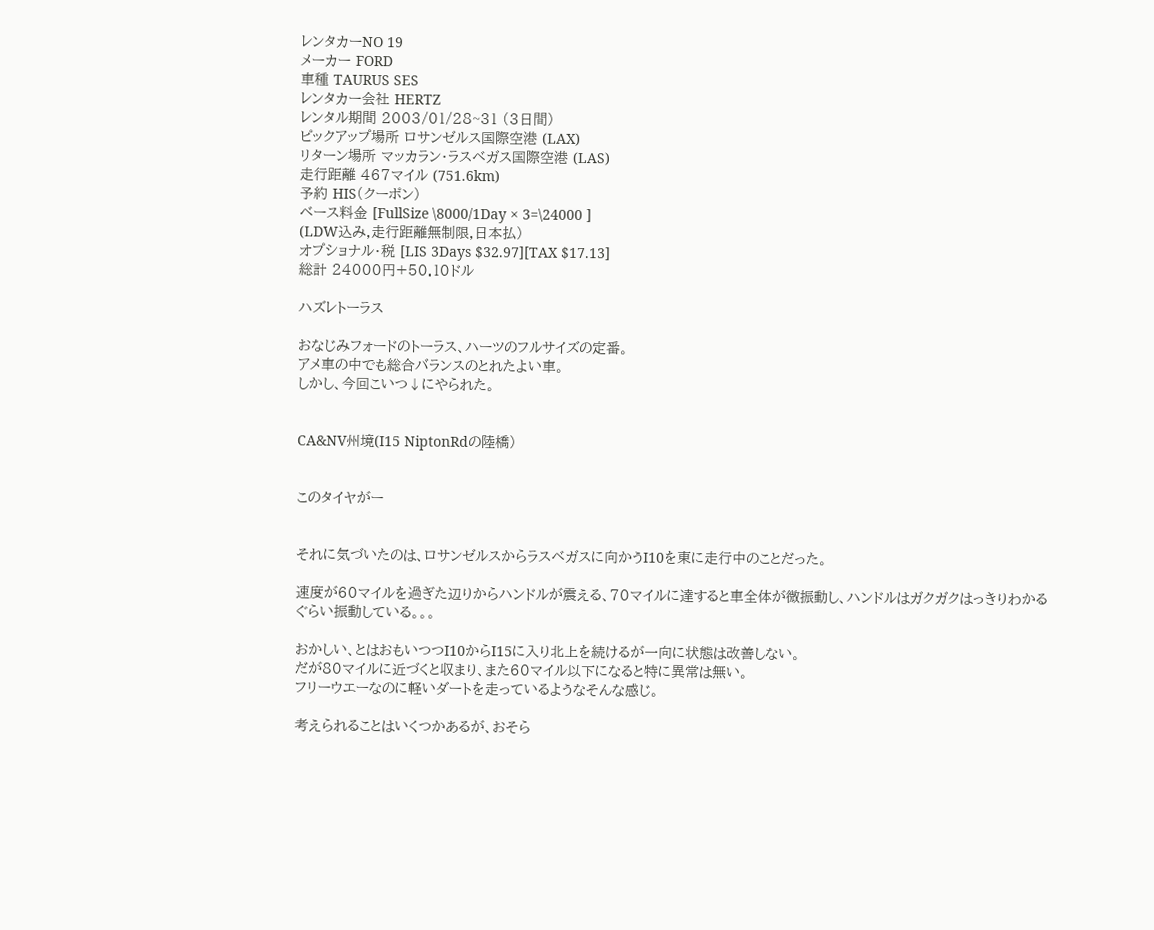レンタカーNO 19
メーカー FORD
車種 TAURUS SES
レンタカー会社 HERTZ
レンタル期間 2003/01/28~31 (3日間)
ピックアップ場所 ロサンゼルス国際空港 (LAX)
リターン場所 マッカラン・ラスベガス国際空港 (LAS)
走行距離 467マイル (751.6km)
予約 HIS(クーポン)
ベース料金 [FullSize \8000/1Day × 3=\24000 ]
(LDW込み,走行距離無制限,日本払)
オプショナル・税 [LIS 3Days $32.97][TAX $17.13]
総計 24000円+50.10ドル

ハズレトーラス

おなじみフォードのトーラス、ハーツのフルサイズの定番。
アメ車の中でも総合バランスのとれたよい車。
しかし、今回こいつ↓にやられた。


CA&NV州境(I15 NiptonRdの陸橋)


このタイヤがー


それに気づいたのは、ロサンゼルスからラスベガスに向かうI10を東に走行中のことだった。

速度が60マイルを過ぎた辺りからハンドルが震える、70マイルに達すると車全体が微振動し、ハンドルはガクガクはっきりわかるぐらい振動している。。。

おかしい、とはおもいつつI10からI15に入り北上を続けるが一向に状態は改善しない。
だが80マイルに近づくと収まり、また60マイル以下になると特に異常は無い。
フリーウエーなのに軽いダートを走っているようなそんな感じ。

考えられることはいくつかあるが、おそら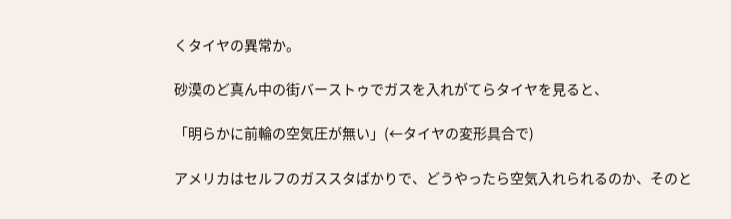くタイヤの異常か。

砂漠のど真ん中の街バーストゥでガスを入れがてらタイヤを見ると、

「明らかに前輪の空気圧が無い」(←タイヤの変形具合で)

アメリカはセルフのガススタばかりで、どうやったら空気入れられるのか、そのと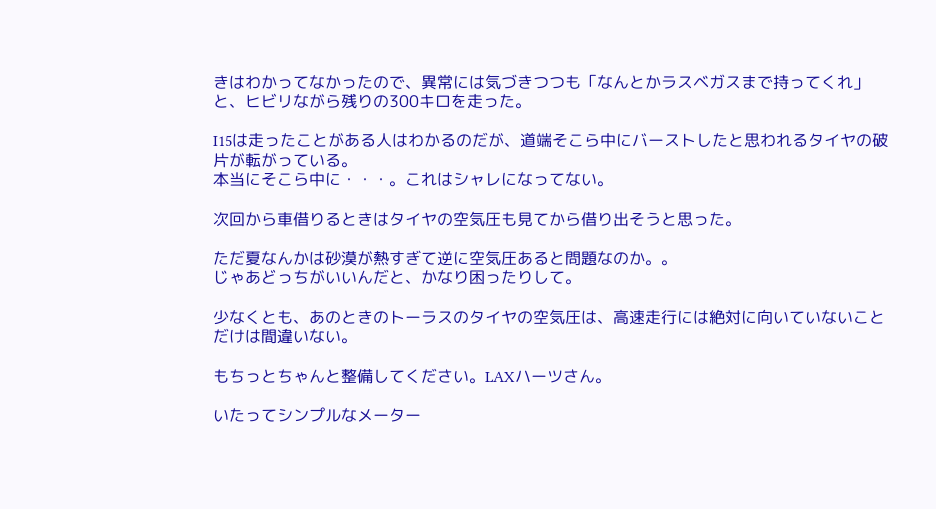きはわかってなかったので、異常には気づきつつも「なんとかラスベガスまで持ってくれ」と、ヒビリながら残りの300キロを走った。

I15は走ったことがある人はわかるのだが、道端そこら中にバーストしたと思われるタイヤの破片が転がっている。
本当にそこら中に・・・。これはシャレになってない。

次回から車借りるときはタイヤの空気圧も見てから借り出そうと思った。

ただ夏なんかは砂漠が熱すぎて逆に空気圧あると問題なのか。。
じゃあどっちがいいんだと、かなり困ったりして。

少なくとも、あのときのトーラスのタイヤの空気圧は、高速走行には絶対に向いていないことだけは間違いない。

もちっとちゃんと整備してください。LAXハーツさん。

いたってシンプルなメーター